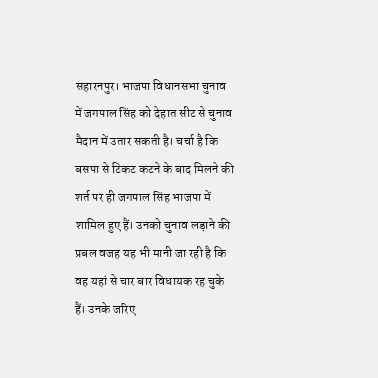सहारनपुर। भाजपा विधानसभा चुनाव में जगपाल सिंह को देहात सीट से चुनाव मैदान में उतार सकती है। चर्चा है कि बसपा से टिकट कटने के बाद मिलने की शर्त पर ही जगपाल सिंह भाजपा में शामिल हुए हैं। उनको चुनाव लड़ाने की प्रबल वजह यह भी मानी जा रही है कि वह यहां से चार बार विधायक रह चुके हैं। उनके जरिए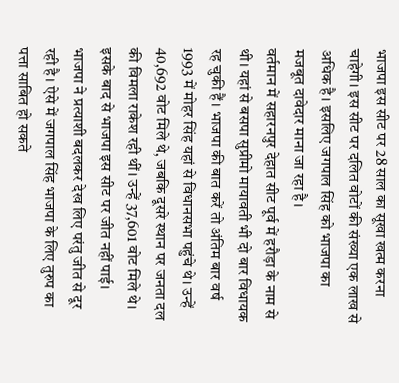भाजपा इस सीट पर 28 साल का सूखा खत्म करना चाहेगी। इस सीट पर दलित वोटों की संख्या एक लाख से अधिक है। इसलिए जगपाल सिंह को भाजपा का मजबूत दावेदार माना जा रहा है।
वर्तमान में सहारनपुर देहात सीट पूर्व में हरौड़ा के नाम से थी। यहां से बसपा सुप्रीमो मायावती भी दो बार विधायक रह चुकी हैं। भाजपा की बात करें तो अंतिम बार वर्ष 1993 में मोहर सिंह यहां से विधानसभा पहुंचे थे। उन्हें 40,692 वोट मिले थे, जबकि दूसरे स्थान पर जनता दल की विमला राकेश रही थीं। उन्हें 37,601 वोट मिले थे। इसके बाद से भाजपा इस सीट पर जीत नहीं पाई। भाजपा ने प्रत्याशी बदलकर देख लिए परंतु जीत से दूर रही है। ऐसे में जगपाल सिंह भाजपा के लिए तुरुप का पत्ता साबित हो सकते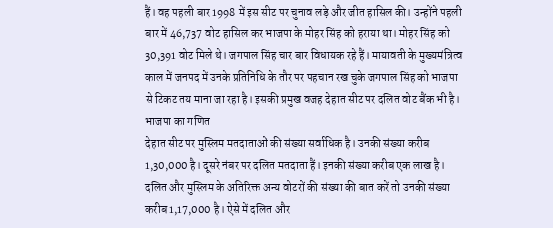हैं। वह पहली बार 1998 में इस सीट पर चुनाव लड़े और जीत हासिल की। उन्होंने पहली बार में 46,737 वोट हासिल कर भाजपा के मोहर सिंह को हराया था। मोहर सिंह को 30,391 वोट मिले थे। जगपाल सिंह चार बार विधायक रहे हैं। मायावती के मुख्यमंत्रित्व काल में जनपद में उनके प्रतिनिधि के तौर पर पहचान रख चुके जगपाल सिंह को भाजपा से टिकट तय माना जा रहा है। इसकी प्रमुख वजह देहात सीट पर दलित वोट बैंक भी है।
भाजपा का गणित
देहात सीट पर मुस्लिम मतदाताओं की संख्या सर्वाधिक है। उनकी संख्या करीब 1,30,000 है। दूसरे नंबर पर दलित मतदाता हैं। इनकी संख्या करीब एक लाख है। दलित और मुस्लिम के अतिरिक्त अन्य वोटरों की संख्या की बात करें तो उनकी संख्या करीब 1,17,000 है। ऐसे में दलित और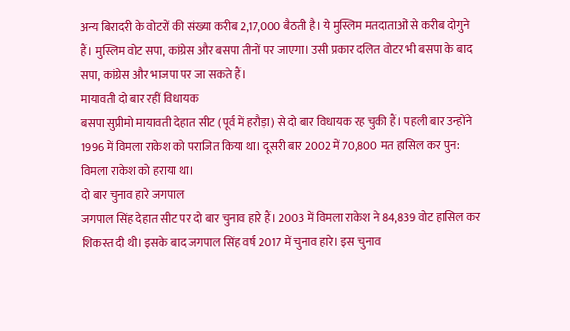अन्य बिरादरी के वोटरों की संख्या करीब 2,17,000 बैठती है। ये मुस्लिम मतदाताओं से करीब दोगुने हैं। मुस्लिम वोट सपा, कांग्रेस और बसपा तीनों पर जाएगा। उसी प्रकार दलित वोटर भी बसपा के बाद सपा, कांग्रेस और भाजपा पर जा सकते हैं।
मायावती दो बार रहीं विधायक
बसपा सुप्रीमो मायावती देहात सीट (पूर्व में हरौड़ा) से दो बार विधायक रह चुकी हैं। पहली बार उन्होंने 1996 में विमला राकेश को पराजित किया था। दूसरी बार 2002 में 70,800 मत हासिल कर पुन: विमला राकेश को हराया था।
दो बार चुनाव हारे जगपाल
जगपाल सिंह देहात सीट पर दो बार चुनाव हारे हैं। 2003 में विमला राकेश ने 84,839 वोट हासिल कर शिकस्त दी थी। इसके बाद जगपाल सिंह वर्ष 2017 में चुनाव हारे। इस चुनाव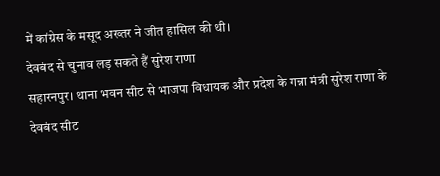में कांग्रेस के मसूद अख्तर ने जीत हासिल की थी।
देवबंद से चुनाव लड़ सकते हैं सुरेश राणा
सहारनपुर। थाना भवन सीट से भाजपा विधायक और प्रदेश के गन्ना मंत्री सुरेश राणा के देवबंद सीट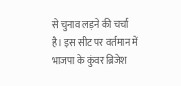से चुनाव लड़ने की चर्चा है। इस सीट पर वर्तमान में भाजपा के कुंवर ब्रिजेश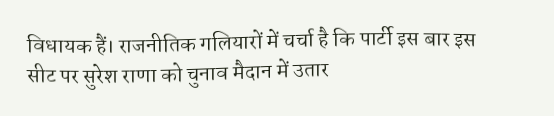विधायक हैं। राजनीतिक गलियारों में चर्चा है कि पार्टी इस बार इस सीट पर सुरेश राणा को चुनाव मैदान में उतार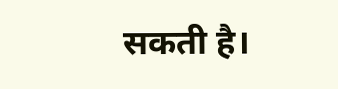सकती है।